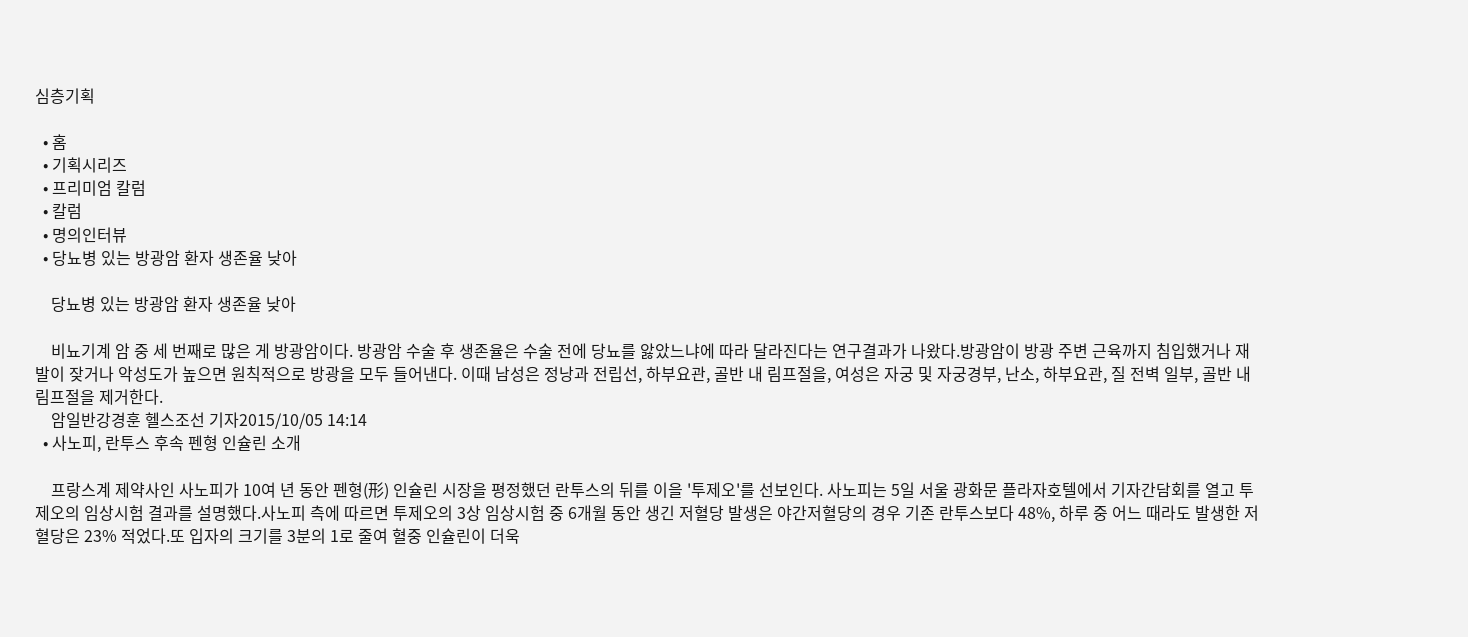심층기획

  • 홈
  • 기획시리즈
  • 프리미엄 칼럼
  • 칼럼
  • 명의인터뷰
  • 당뇨병 있는 방광암 환자 생존율 낮아

    당뇨병 있는 방광암 환자 생존율 낮아

    비뇨기계 암 중 세 번째로 많은 게 방광암이다. 방광암 수술 후 생존율은 수술 전에 당뇨를 앓았느냐에 따라 달라진다는 연구결과가 나왔다.방광암이 방광 주변 근육까지 침입했거나 재발이 잦거나 악성도가 높으면 원칙적으로 방광을 모두 들어낸다. 이때 남성은 정낭과 전립선, 하부요관, 골반 내 림프절을, 여성은 자궁 및 자궁경부, 난소, 하부요관, 질 전벽 일부, 골반 내 림프절을 제거한다.
    암일반강경훈 헬스조선 기자2015/10/05 14:14
  • 사노피, 란투스 후속 펜형 인슐린 소개

    프랑스계 제약사인 사노피가 10여 년 동안 펜형(形) 인슐린 시장을 평정했던 란투스의 뒤를 이을 '투제오'를 선보인다. 사노피는 5일 서울 광화문 플라자호텔에서 기자간담회를 열고 투제오의 임상시험 결과를 설명했다.사노피 측에 따르면 투제오의 3상 임상시험 중 6개월 동안 생긴 저혈당 발생은 야간저혈당의 경우 기존 란투스보다 48%, 하루 중 어느 때라도 발생한 저혈당은 23% 적었다.또 입자의 크기를 3분의 1로 줄여 혈중 인슐린이 더욱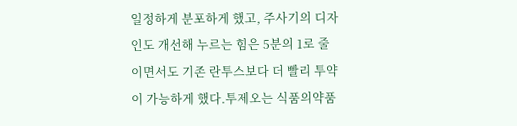일정하게 분포하게 했고, 주사기의 디자인도 개선해 누르는 힘은 5분의 1로 줄이면서도 기존 란투스보다 더 빨리 투약이 가능하게 했다.투제오는 식품의약품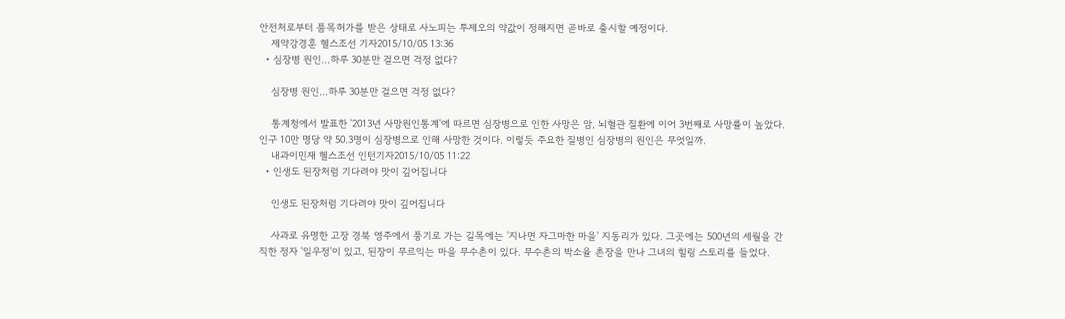안전처로부터 품목허가를 받은 상태로 사노피는 투제오의 약값이 정해지면 곧바로 출시할 예정이다.
    제약강경훈 헬스조선 기자2015/10/05 13:36
  • 심장병 원인…하루 30분만 걸으면 걱정 없다?

    심장병 원인…하루 30분만 걸으면 걱정 없다?

    통계청에서 발표한 '2013년 사망원인통계'에 따르면 심장병으로 인한 사망은 암, 뇌혈관 질환에 이어 3번째로 사망률이 높았다. 인구 10만 명당 약 50.3명이 심장병으로 인해 사망한 것이다. 이렇듯 주요한 질병인 심장병의 원인은 무엇일까.
    내과이민재 헬스조선 인턴기자2015/10/05 11:22
  • 인생도 된장처럼 기다려야 맛이 깊어집니다

    인생도 된장처럼 기다려야 맛이 깊어집니다

    사과로 유명한 고장 경북 영주에서 풍기로 가는 길목에는 '지나면 자그마한 마을' 지동리가 있다. 그곳에는 500년의 세월을 간직한 정자 '일우정'이 있고, 된장이 무르익는 마을 무수촌이 있다. 무수촌의 박소율 촌장을 만나 그녀의 힐링 스토리를 들었다.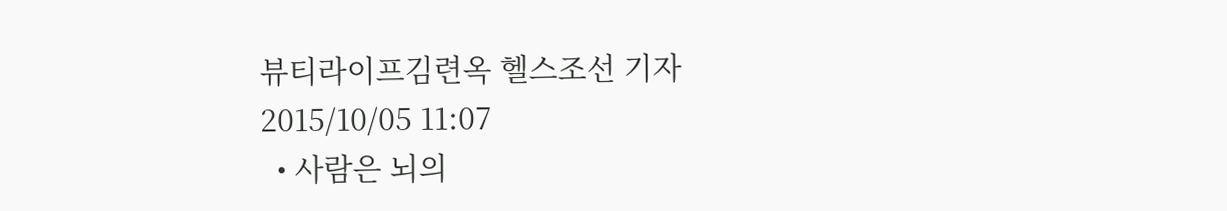뷰티라이프김련옥 헬스조선 기자2015/10/05 11:07
  • 사람은 뇌의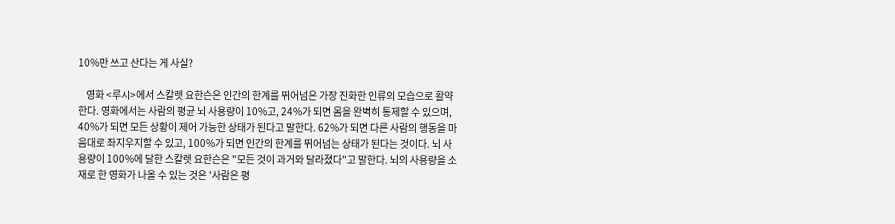10%만 쓰고 산다는 게 사실?

    영화 <루시>에서 스칼렛 요한슨은 인간의 한계를 뛰어넘은 가장 진화한 인류의 모습으로 활약한다. 영화에서는 사람의 평균 뇌 사용량이 10%고, 24%가 되면 몸을 완벽히 통제할 수 있으며, 40%가 되면 모든 상황이 제어 가능한 상태가 된다고 말한다. 62%가 되면 다른 사람의 행동을 마음대로 좌지우지할 수 있고, 100%가 되면 인간의 한계를 뛰어넘는 상태가 된다는 것이다. 뇌 사용량이 100%에 달한 스칼렛 요한슨은 "모든 것이 과거와 달라졌다"고 말한다. 뇌의 사용량을 소재로 한 영화가 나올 수 있는 것은 '사람은 평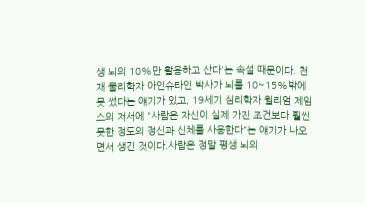생 뇌의 10%만 활용하고 산다'는 속설 때문이다. 천재 물리학자 아인슈타인 박사가 뇌를 10~15%밖에 못 썼다는 얘기가 있고, 19세기 심리학자 윌리엄 제임스의 저서에 "사람은 자신이 실제 가진 조건보다 훨씬 못한 정도의 정신과 신체를 사용한다"는 얘기가 나오면서 생긴 것이다.사람은 정말 평생 뇌의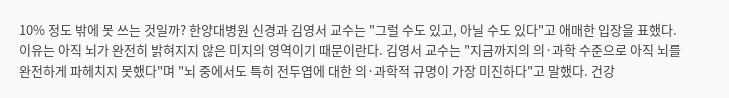10% 정도 밖에 못 쓰는 것일까? 한양대병원 신경과 김영서 교수는 "그럴 수도 있고, 아닐 수도 있다"고 애매한 입장을 표했다. 이유는 아직 뇌가 완전히 밝혀지지 않은 미지의 영역이기 때문이란다. 김영서 교수는 "지금까지의 의·과학 수준으로 아직 뇌를 완전하게 파헤치지 못했다"며 "뇌 중에서도 특히 전두엽에 대한 의·과학적 규명이 가장 미진하다"고 말했다. 건강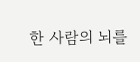한 사람의 뇌를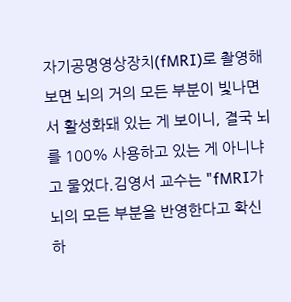자기공명영상장치(fMRI)로 촬영해보면 뇌의 거의 모든 부분이 빛나면서 활성화돼 있는 게 보이니, 결국 뇌를 100% 사용하고 있는 게 아니냐고 물었다.김영서 교수는 "fMRI가 뇌의 모든 부분을 반영한다고 확신하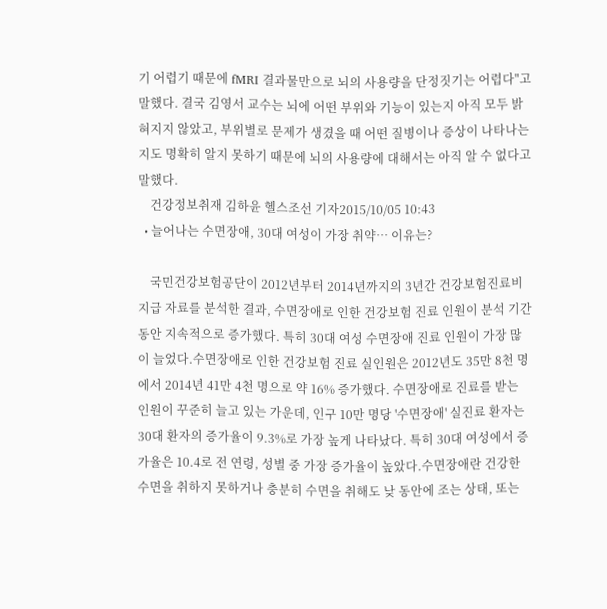기 어렵기 때문에 fMRI 결과물만으로 뇌의 사용량을 단정짓기는 어렵다"고 말했다. 결국 김영서 교수는 뇌에 어떤 부위와 기능이 있는지 아직 모두 밝혀지지 않았고, 부위별로 문제가 생겼을 때 어떤 질병이나 증상이 나타나는지도 명확히 알지 못하기 때문에 뇌의 사용량에 대해서는 아직 알 수 없다고 말했다.
    건강정보취재 김하윤 헬스조선 기자2015/10/05 10:43
  • 늘어나는 수면장애, 30대 여성이 가장 취약… 이유는?

    국민건강보험공단이 2012년부터 2014년까지의 3년간 건강보험진료비 지급 자료를 분석한 결과, 수면장애로 인한 건강보험 진료 인원이 분석 기간 동안 지속적으로 증가했다. 특히 30대 여성 수면장애 진료 인원이 가장 많이 늘었다.수면장애로 인한 건강보험 진료 실인원은 2012년도 35만 8천 명에서 2014년 41만 4천 명으로 약 16% 증가했다. 수면장애로 진료를 받는 인원이 꾸준히 늘고 있는 가운데, 인구 10만 명당 '수면장애' 실진료 환자는 30대 환자의 증가율이 9.3%로 가장 높게 나타났다. 특히 30대 여성에서 증가율은 10.4로 전 연령, 성별 중 가장 증가율이 높았다.수면장애란 건강한 수면을 취하지 못하거나 충분히 수면을 취해도 낮 동안에 조는 상태, 또는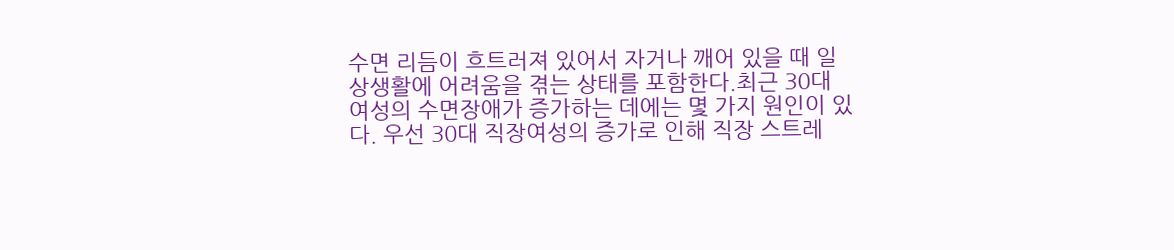수면 리듬이 흐트러져 있어서 자거나 깨어 있을 때 일상생활에 어려움을 겪는 상태를 포함한다.최근 30대 여성의 수면장애가 증가하는 데에는 몇 가지 원인이 있다. 우선 30대 직장여성의 증가로 인해 직장 스트레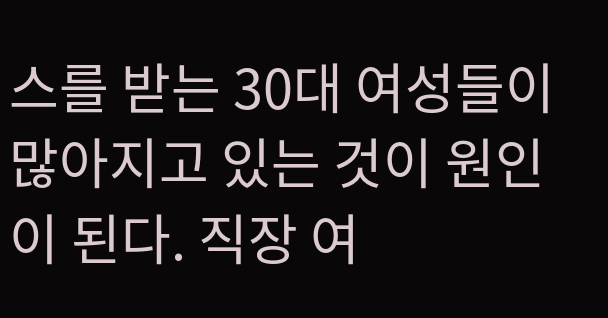스를 받는 30대 여성들이 많아지고 있는 것이 원인이 된다. 직장 여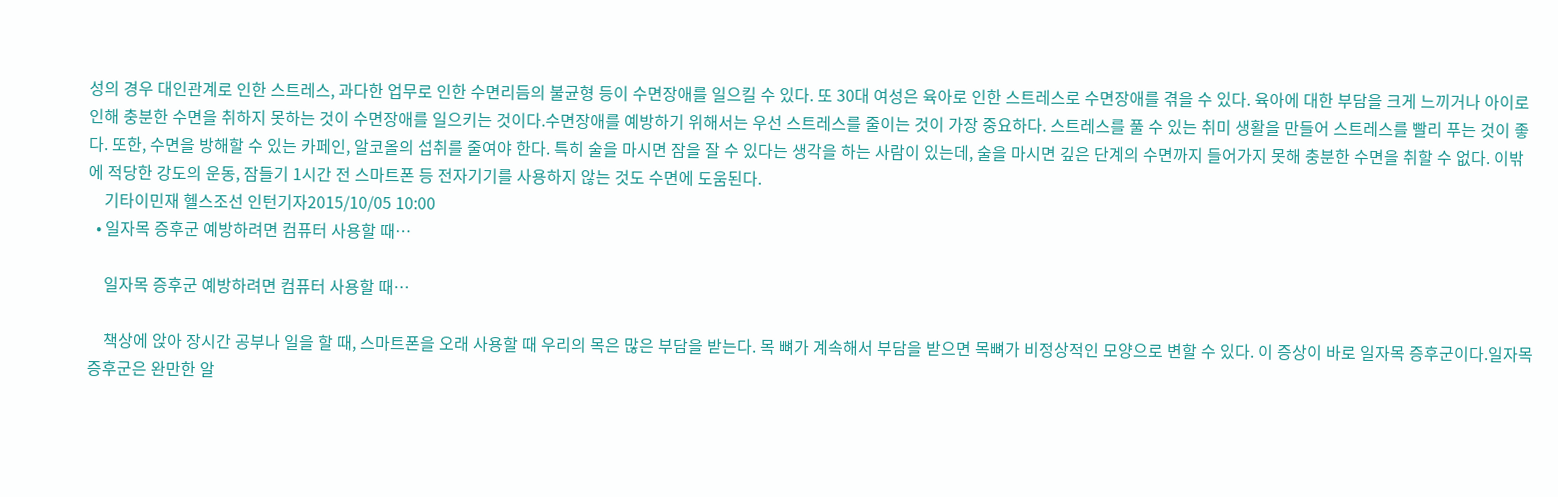성의 경우 대인관계로 인한 스트레스, 과다한 업무로 인한 수면리듬의 불균형 등이 수면장애를 일으킬 수 있다. 또 30대 여성은 육아로 인한 스트레스로 수면장애를 겪을 수 있다. 육아에 대한 부담을 크게 느끼거나 아이로 인해 충분한 수면을 취하지 못하는 것이 수면장애를 일으키는 것이다.수면장애를 예방하기 위해서는 우선 스트레스를 줄이는 것이 가장 중요하다. 스트레스를 풀 수 있는 취미 생활을 만들어 스트레스를 빨리 푸는 것이 좋다. 또한, 수면을 방해할 수 있는 카페인, 알코올의 섭취를 줄여야 한다. 특히 술을 마시면 잠을 잘 수 있다는 생각을 하는 사람이 있는데, 술을 마시면 깊은 단계의 수면까지 들어가지 못해 충분한 수면을 취할 수 없다. 이밖에 적당한 강도의 운동, 잠들기 1시간 전 스마트폰 등 전자기기를 사용하지 않는 것도 수면에 도움된다.
    기타이민재 헬스조선 인턴기자2015/10/05 10:00
  • 일자목 증후군 예방하려면 컴퓨터 사용할 때…

    일자목 증후군 예방하려면 컴퓨터 사용할 때…

    책상에 앉아 장시간 공부나 일을 할 때, 스마트폰을 오래 사용할 때 우리의 목은 많은 부담을 받는다. 목 뼈가 계속해서 부담을 받으면 목뼈가 비정상적인 모양으로 변할 수 있다. 이 증상이 바로 일자목 증후군이다.일자목 증후군은 완만한 알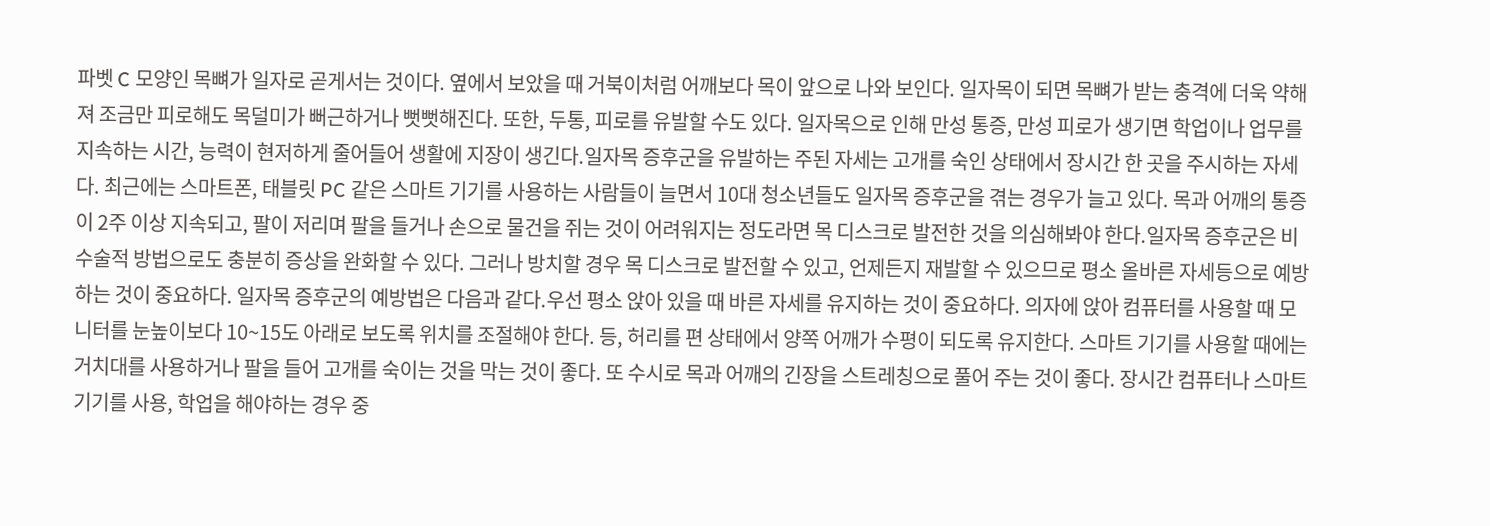파벳 C 모양인 목뼈가 일자로 곧게서는 것이다. 옆에서 보았을 때 거북이처럼 어깨보다 목이 앞으로 나와 보인다. 일자목이 되면 목뼈가 받는 충격에 더욱 약해져 조금만 피로해도 목덜미가 뻐근하거나 뻣뻣해진다. 또한, 두통, 피로를 유발할 수도 있다. 일자목으로 인해 만성 통증, 만성 피로가 생기면 학업이나 업무를 지속하는 시간, 능력이 현저하게 줄어들어 생활에 지장이 생긴다.일자목 증후군을 유발하는 주된 자세는 고개를 숙인 상태에서 장시간 한 곳을 주시하는 자세다. 최근에는 스마트폰, 태블릿 PC 같은 스마트 기기를 사용하는 사람들이 늘면서 10대 청소년들도 일자목 증후군을 겪는 경우가 늘고 있다. 목과 어깨의 통증이 2주 이상 지속되고, 팔이 저리며 팔을 들거나 손으로 물건을 쥐는 것이 어려워지는 정도라면 목 디스크로 발전한 것을 의심해봐야 한다.일자목 증후군은 비수술적 방법으로도 충분히 증상을 완화할 수 있다. 그러나 방치할 경우 목 디스크로 발전할 수 있고, 언제든지 재발할 수 있으므로 평소 올바른 자세등으로 예방하는 것이 중요하다. 일자목 증후군의 예방법은 다음과 같다.우선 평소 앉아 있을 때 바른 자세를 유지하는 것이 중요하다. 의자에 앉아 컴퓨터를 사용할 때 모니터를 눈높이보다 10~15도 아래로 보도록 위치를 조절해야 한다. 등, 허리를 편 상태에서 양쪽 어깨가 수평이 되도록 유지한다. 스마트 기기를 사용할 때에는 거치대를 사용하거나 팔을 들어 고개를 숙이는 것을 막는 것이 좋다. 또 수시로 목과 어깨의 긴장을 스트레칭으로 풀어 주는 것이 좋다. 장시간 컴퓨터나 스마트 기기를 사용, 학업을 해야하는 경우 중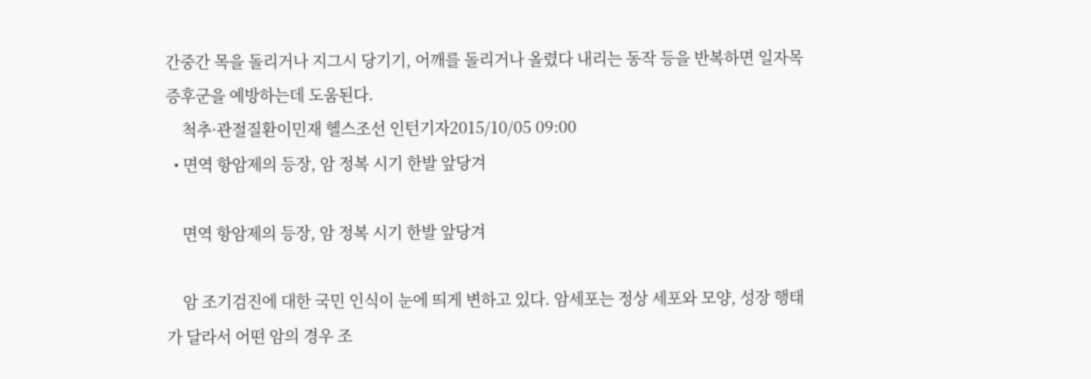간중간 목을 돌리거나 지그시 당기기, 어깨를 돌리거나 올렸다 내리는 동작 등을 반복하면 일자목 증후군을 예방하는데 도움된다.
    척추·관절질환이민재 헬스조선 인턴기자2015/10/05 09:00
  • 면역 항암제의 등장, 암 정복 시기 한발 앞당겨

    면역 항암제의 등장, 암 정복 시기 한발 앞당겨

    암 조기검진에 대한 국민 인식이 눈에 띄게 변하고 있다. 암세포는 정상 세포와 모양, 성장 행태가 달라서 어떤 암의 경우 조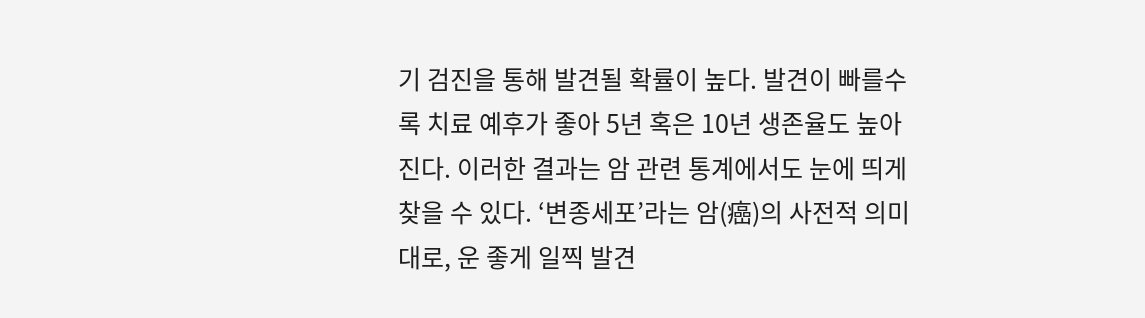기 검진을 통해 발견될 확률이 높다. 발견이 빠를수록 치료 예후가 좋아 5년 혹은 10년 생존율도 높아진다. 이러한 결과는 암 관련 통계에서도 눈에 띄게 찾을 수 있다. ‘변종세포’라는 암(癌)의 사전적 의미대로, 운 좋게 일찍 발견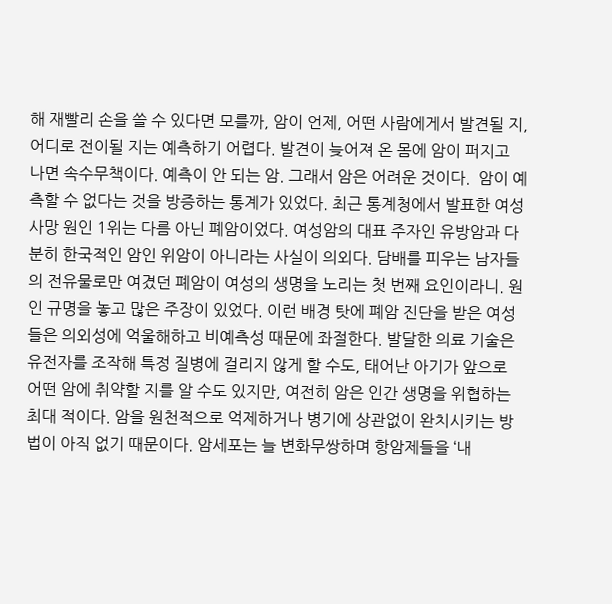해 재빨리 손을 쓸 수 있다면 모를까, 암이 언제, 어떤 사람에게서 발견될 지, 어디로 전이될 지는 예측하기 어렵다. 발견이 늦어져 온 몸에 암이 퍼지고 나면 속수무책이다. 예측이 안 되는 암. 그래서 암은 어려운 것이다.  암이 예측할 수 없다는 것을 방증하는 통계가 있었다. 최근 통계청에서 발표한 여성 사망 원인 1위는 다름 아닌 폐암이었다. 여성암의 대표 주자인 유방암과 다분히 한국적인 암인 위암이 아니라는 사실이 의외다. 담배를 피우는 남자들의 전유물로만 여겼던 폐암이 여성의 생명을 노리는 첫 번째 요인이라니. 원인 규명을 놓고 많은 주장이 있었다. 이런 배경 탓에 폐암 진단을 받은 여성들은 의외성에 억울해하고 비예측성 때문에 좌절한다. 발달한 의료 기술은 유전자를 조작해 특정 질병에 걸리지 않게 할 수도, 태어난 아기가 앞으로 어떤 암에 취약할 지를 알 수도 있지만, 여전히 암은 인간 생명을 위협하는 최대 적이다. 암을 원천적으로 억제하거나 병기에 상관없이 완치시키는 방법이 아직 없기 때문이다. 암세포는 늘 변화무쌍하며 항암제들을 ‘내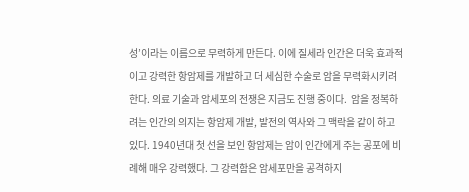성’이라는 이름으로 무력하게 만든다. 이에 질세라 인간은 더욱 효과적이고 강력한 항암제를 개발하고 더 세심한 수술로 암을 무력화시키려 한다. 의료 기술과 암세포의 전쟁은 지금도 진행 중이다.  암을 정복하려는 인간의 의지는 항암제 개발, 발전의 역사와 그 맥락을 같이 하고 있다. 1940년대 첫 선을 보인 항암제는 암이 인간에게 주는 공포에 비례해 매우 강력했다. 그 강력함은 암세포만을 공격하지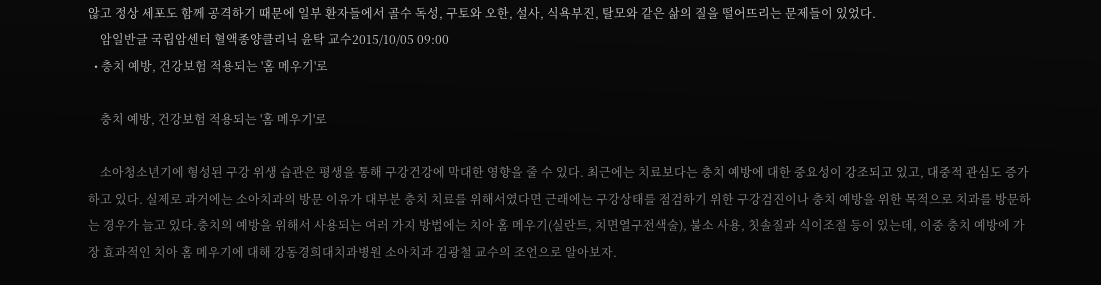않고 정상 세포도 함께 공격하기 때문에 일부 환자들에서 골수 독성, 구토와 오한, 설사, 식욕부진, 탈모와 같은 삶의 질을 떨어뜨리는 문제들이 있었다.
    암일반글 국립암센터 혈액종양클리닉 윤탁 교수2015/10/05 09:00
  • 충치 예방, 건강보험 적용되는 '홈 메우기'로

    충치 예방, 건강보험 적용되는 '홈 메우기'로

    소아청소년기에 형성된 구강 위생 습관은 평생을 통해 구강건강에 막대한 영향을 줄 수 있다. 최근에는 치료보다는 충치 예방에 대한 중요성이 강조되고 있고, 대중적 관심도 증가하고 있다. 실제로 과거에는 소아치과의 방문 이유가 대부분 충치 치료를 위해서였다면 근래에는 구강상태를 점검하기 위한 구강검진이나 충치 예방을 위한 목적으로 치과를 방문하는 경우가 늘고 있다.충치의 예방을 위해서 사용되는 여러 가지 방법에는 치아 홈 메우기(실란트, 치면열구전색술), 불소 사용, 칫솔질과 식이조절 등이 있는데, 이중 충치 예방에 가장 효과적인 치아 홈 메우기에 대해 강동경희대치과병원 소아치과 김광철 교수의 조언으로 알아보자.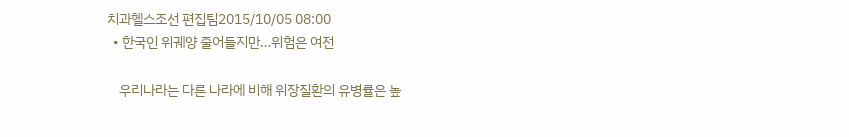치과헬스조선 편집팀2015/10/05 08:00
  • 한국인 위궤양 줄어들지만…위험은 여전

    우리나라는 다른 나라에 비해 위장질환의 유병률은 높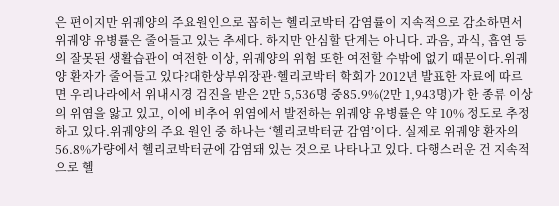은 편이지만 위궤양의 주요원인으로 꼽히는 헬리코박터 감염률이 지속적으로 감소하면서 위궤양 유병률은 줄어들고 있는 추세다. 하지만 안심할 단계는 아니다. 과음, 과식, 흡연 등의 잘못된 생활습관이 여전한 이상, 위궤양의 위험 또한 여전할 수밖에 없기 때문이다.위궤양 환자가 줄어들고 있다?대한상부위장관·헬리코박터 학회가 2012년 발표한 자료에 따르면 우리나라에서 위내시경 검진을 받은 2만 5,536명 중85.9%(2만 1,943명)가 한 종류 이상의 위염을 앓고 있고, 이에 비추어 위염에서 발전하는 위궤양 유병률은 약 10% 정도로 추정하고 있다.위궤양의 주요 원인 중 하나는 ‘헬리코박터균 감염’이다. 실제로 위궤양 환자의 56.8%가량에서 헬리코박터균에 감염돼 있는 것으로 나타나고 있다. 다행스러운 건 지속적으로 헬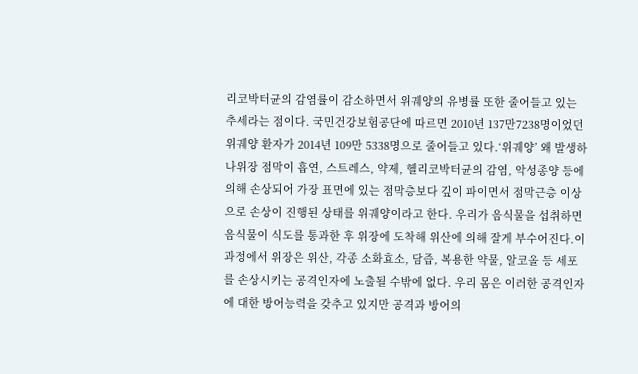리코박터균의 감염률이 감소하면서 위궤양의 유병률 또한 줄어들고 있는 추세라는 점이다. 국민건강보험공단에 따르면 2010년 137만7238명이었던 위궤양 환자가 2014년 109만 5338명으로 줄어들고 있다.‘위궤양’ 왜 발생하나위장 점막이 흡연, 스트레스, 약제, 헬리코박터균의 감염, 악성종양 등에 의해 손상되어 가장 표면에 있는 점막층보다 깊이 파이면서 점막근층 이상으로 손상이 진행된 상태를 위궤양이라고 한다. 우리가 음식물을 섭취하면 음식물이 식도를 통과한 후 위장에 도착해 위산에 의해 잘게 부수어진다.이 과정에서 위장은 위산, 각종 소화효소, 담즙, 복용한 약물, 알코올 등 세포를 손상시키는 공격인자에 노출될 수밖에 없다. 우리 몸은 이러한 공격인자에 대한 방어능력을 갖추고 있지만 공격과 방어의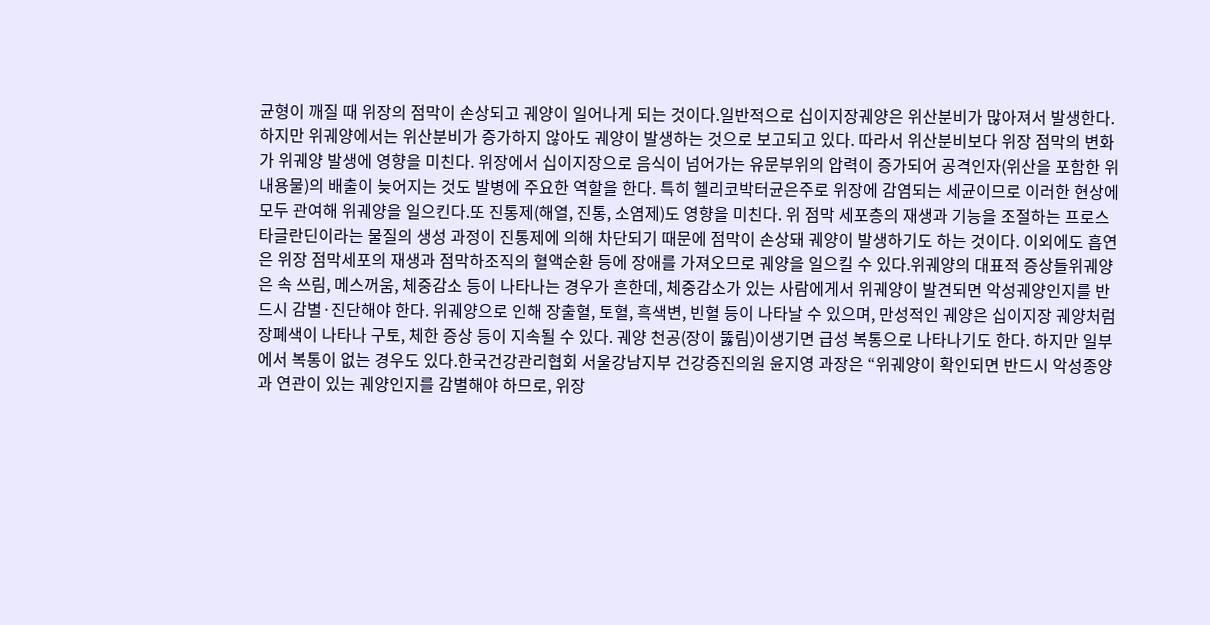균형이 깨질 때 위장의 점막이 손상되고 궤양이 일어나게 되는 것이다.일반적으로 십이지장궤양은 위산분비가 많아져서 발생한다. 하지만 위궤양에서는 위산분비가 증가하지 않아도 궤양이 발생하는 것으로 보고되고 있다. 따라서 위산분비보다 위장 점막의 변화가 위궤양 발생에 영향을 미친다. 위장에서 십이지장으로 음식이 넘어가는 유문부위의 압력이 증가되어 공격인자(위산을 포함한 위 내용물)의 배출이 늦어지는 것도 발병에 주요한 역할을 한다. 특히 헬리코박터균은주로 위장에 감염되는 세균이므로 이러한 현상에 모두 관여해 위궤양을 일으킨다.또 진통제(해열, 진통, 소염제)도 영향을 미친다. 위 점막 세포층의 재생과 기능을 조절하는 프로스타글란딘이라는 물질의 생성 과정이 진통제에 의해 차단되기 때문에 점막이 손상돼 궤양이 발생하기도 하는 것이다. 이외에도 흡연은 위장 점막세포의 재생과 점막하조직의 혈액순환 등에 장애를 가져오므로 궤양을 일으킬 수 있다.위궤양의 대표적 증상들위궤양은 속 쓰림, 메스꺼움, 체중감소 등이 나타나는 경우가 흔한데, 체중감소가 있는 사람에게서 위궤양이 발견되면 악성궤양인지를 반드시 감별·진단해야 한다. 위궤양으로 인해 장출혈, 토혈, 흑색변, 빈혈 등이 나타날 수 있으며, 만성적인 궤양은 십이지장 궤양처럼 장폐색이 나타나 구토, 체한 증상 등이 지속될 수 있다. 궤양 천공(장이 뚫림)이생기면 급성 복통으로 나타나기도 한다. 하지만 일부에서 복통이 없는 경우도 있다.한국건강관리협회 서울강남지부 건강증진의원 윤지영 과장은 “위궤양이 확인되면 반드시 악성종양과 연관이 있는 궤양인지를 감별해야 하므로, 위장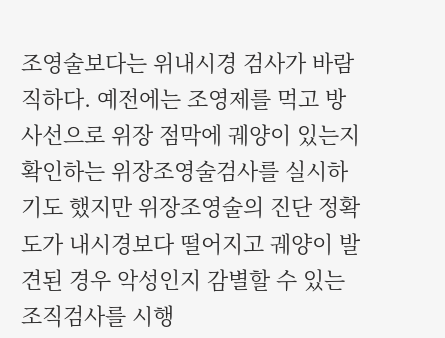조영술보다는 위내시경 검사가 바람직하다. 예전에는 조영제를 먹고 방사선으로 위장 점막에 궤양이 있는지 확인하는 위장조영술검사를 실시하기도 했지만 위장조영술의 진단 정확도가 내시경보다 떨어지고 궤양이 발견된 경우 악성인지 감별할 수 있는 조직검사를 시행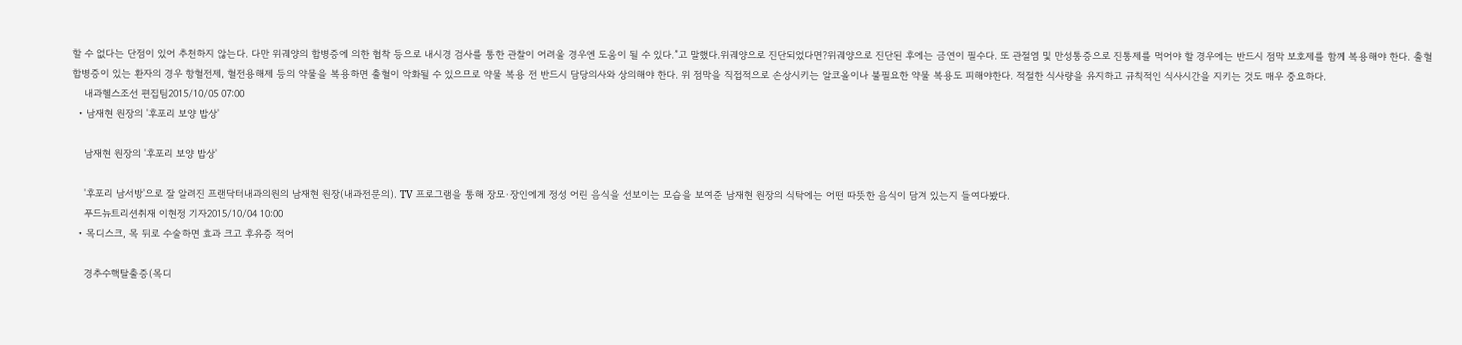할 수 없다는 단점이 있어 추천하지 않는다. 다만 위궤양의 합병증에 의한 협착 등으로 내시경 검사를 통한 관찰이 어려울 경우엔 도움이 될 수 있다.”고 말했다.위궤양으로 진단되었다면?위궤양으로 진단된 후에는 금연이 필수다. 또 관절염 및 만성통증으로 진통제를 먹어야 할 경우에는 반드시 점막 보호제를 함께 복용해야 한다. 출혈 합병증이 있는 환자의 경우 항혈전제, 혈전용해제 등의 약물을 복용하면 출혈이 악화될 수 있으므로 약물 복용 전 반드시 담당의사와 상의해야 한다. 위 점막을 직접적으로 손상시키는 알코올이나 불필요한 약물 복용도 피해야한다. 적절한 식사량을 유지하고 규칙적인 식사시간을 지키는 것도 매우 중요하다.
    내과헬스조선 편집팀2015/10/05 07:00
  • 남재현 원장의 '후포리 보양 밥상'

    남재현 원장의 '후포리 보양 밥상'

    '후포리 남서방'으로 잘 알려진 프랜닥터내과의원의 남재현 원장(내과전문의). TV 프로그램을 통해 장모·장인에게 정성 어린 음식을 선보이는 모습을 보여준 남재현 원장의 식탁에는 어떤 따뜻한 음식이 담겨 있는지 들여다봤다.
    푸드뉴트리션취재 이현정 기자2015/10/04 10:00
  • 목디스크, 목 뒤로 수술하면 효과 크고 후유증 적어

    경추수핵탈출증(목디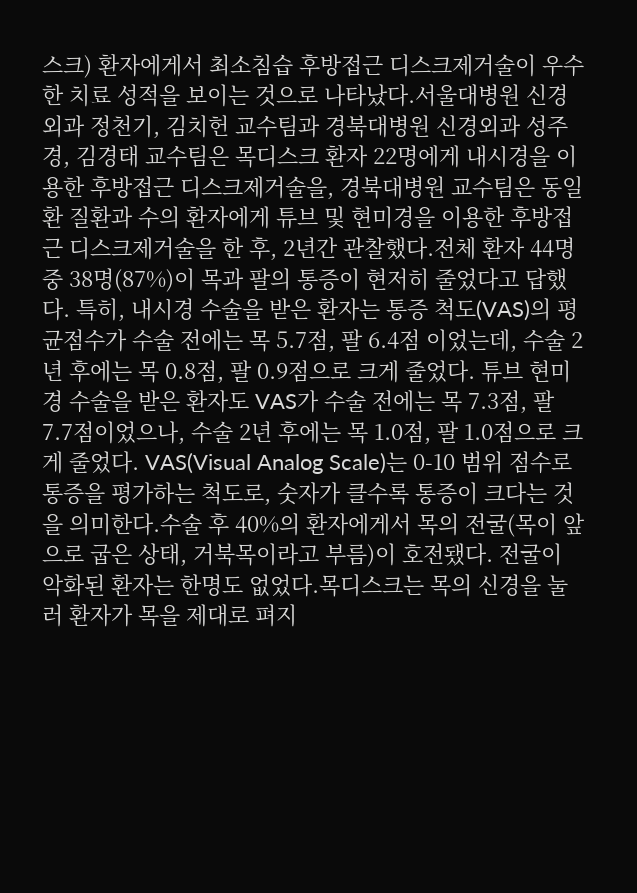스크) 환자에게서 최소침습 후방접근 디스크제거술이 우수한 치료 성적을 보이는 것으로 나타났다.서울대병원 신경외과 정천기, 김치헌 교수팀과 경북대병원 신경외과 성주경, 김경태 교수팀은 목디스크 환자 22명에게 내시경을 이용한 후방접근 디스크제거술을, 경북대병원 교수팀은 동일환 질환과 수의 환자에게 튜브 및 현미경을 이용한 후방접근 디스크제거술을 한 후, 2년간 관찰했다.전체 환자 44명 중 38명(87%)이 목과 팔의 통증이 현저히 줄었다고 답했다. 특히, 내시경 수술을 받은 환자는 통증 척도(VAS)의 평균점수가 수술 전에는 목 5.7점, 팔 6.4점 이었는데, 수술 2년 후에는 목 0.8점, 팔 0.9점으로 크게 줄었다. 튜브 현미경 수술을 받은 환자도 VAS가 수술 전에는 목 7.3점, 팔 7.7점이었으나, 수술 2년 후에는 목 1.0점, 팔 1.0점으로 크게 줄었다. VAS(Visual Analog Scale)는 0-10 범위 점수로 통증을 평가하는 척도로, 숫자가 클수록 통증이 크다는 것을 의미한다.수술 후 40%의 환자에게서 목의 전굴(목이 앞으로 굽은 상태, 거북목이라고 부름)이 호전됐다. 전굴이 악화된 환자는 한명도 없었다.목디스크는 목의 신경을 눌러 환자가 목을 제대로 펴지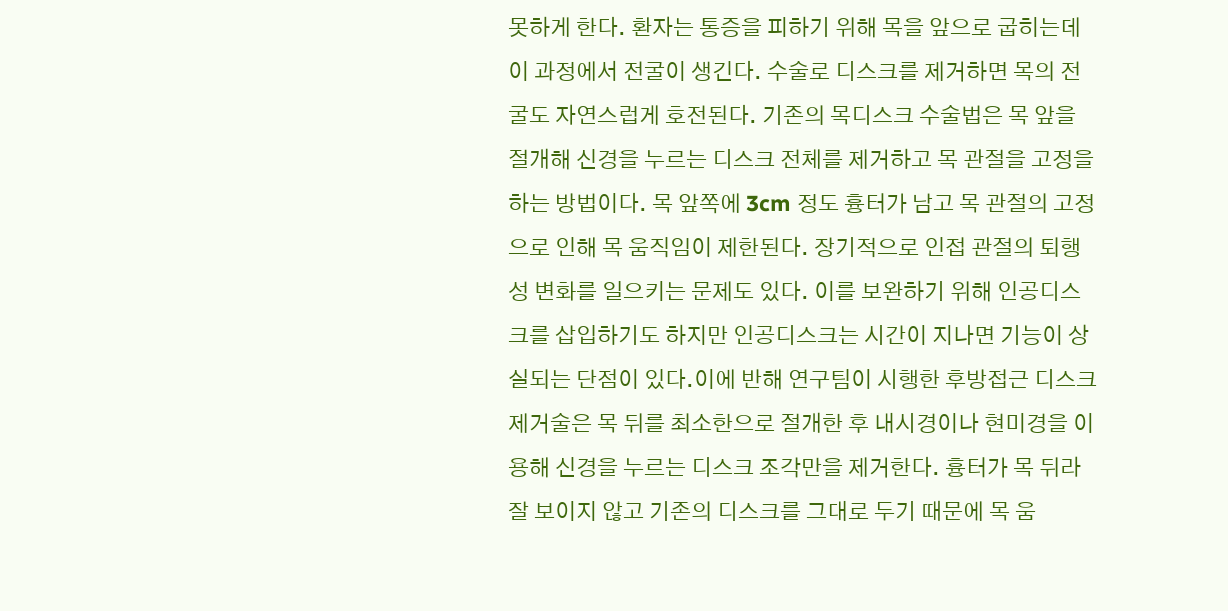못하게 한다. 환자는 통증을 피하기 위해 목을 앞으로 굽히는데 이 과정에서 전굴이 생긴다. 수술로 디스크를 제거하면 목의 전굴도 자연스럽게 호전된다. 기존의 목디스크 수술법은 목 앞을 절개해 신경을 누르는 디스크 전체를 제거하고 목 관절을 고정을 하는 방법이다. 목 앞쪽에 3cm 정도 흉터가 남고 목 관절의 고정으로 인해 목 움직임이 제한된다. 장기적으로 인접 관절의 퇴행성 변화를 일으키는 문제도 있다. 이를 보완하기 위해 인공디스크를 삽입하기도 하지만 인공디스크는 시간이 지나면 기능이 상실되는 단점이 있다.이에 반해 연구팀이 시행한 후방접근 디스크제거술은 목 뒤를 최소한으로 절개한 후 내시경이나 현미경을 이용해 신경을 누르는 디스크 조각만을 제거한다. 흉터가 목 뒤라 잘 보이지 않고 기존의 디스크를 그대로 두기 때문에 목 움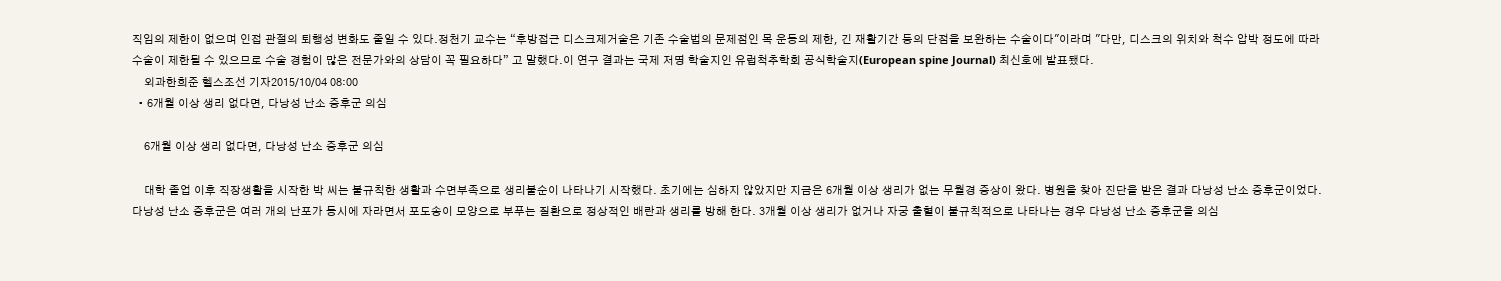직임의 제한이 없으며 인접 관절의 퇴행성 변화도 줄일 수 있다.정천기 교수는 “후방접근 디스크제거술은 기존 수술법의 문제점인 목 운동의 제한, 긴 재활기간 등의 단점을 보완하는 수술이다"이라며 "다만, 디스크의 위치와 척수 압박 정도에 따라 수술이 제한될 수 있으므로 수술 경험이 많은 전문가와의 상담이 꼭 필요하다” 고 말했다.이 연구 결과는 국제 저명 학술지인 유럽척추학회 공식학술지(European spine Journal) 최신호에 발표됐다.
    외과한희준 헬스조선 기자2015/10/04 08:00
  • 6개월 이상 생리 없다면, 다낭성 난소 증후군 의심

    6개월 이상 생리 없다면, 다낭성 난소 증후군 의심

    대학 졸업 이후 직장생활을 시작한 박 씨는 불규칙한 생활과 수면부족으로 생리불순이 나타나기 시작했다. 초기에는 심하지 않았지만 지금은 6개월 이상 생리가 없는 무월경 증상이 왔다. 병원을 찾아 진단을 받은 결과 다낭성 난소 증후군이었다.다낭성 난소 증후군은 여러 개의 난포가 동시에 자라면서 포도송이 모양으로 부푸는 질환으로 정상적인 배란과 생리를 방해 한다. 3개월 이상 생리가 없거나 자궁 출혈이 불규칙적으로 나타나는 경우 다낭성 난소 증후군을 의심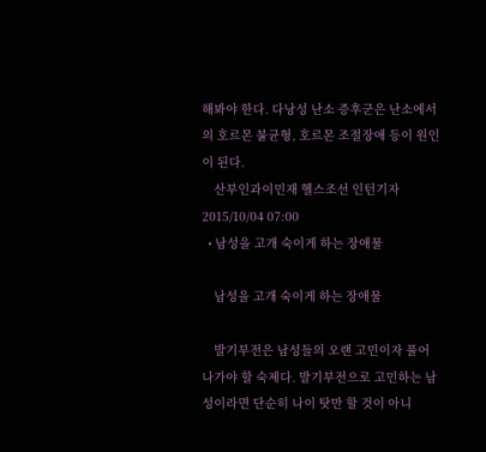해봐야 한다. 다낭성 난소 증후군은 난소에서의 호르몬 불균형, 호르몬 조절장애 등이 원인이 된다.
    산부인과이민재 헬스조선 인턴기자2015/10/04 07:00
  • 남성을 고개 숙이게 하는 장애물

    남성을 고개 숙이게 하는 장애물

    발기부전은 남성들의 오랜 고민이자 풀어나가야 할 숙제다. 발기부전으로 고민하는 남성이라면 단순히 나이 탓만 할 것이 아니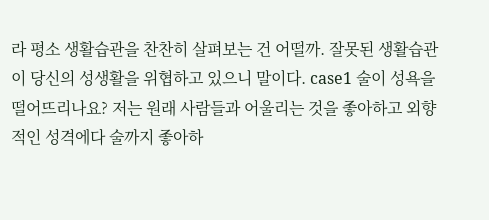라 평소 생활습관을 찬찬히 살펴보는 건 어떨까. 잘못된 생활습관이 당신의 성생활을 위협하고 있으니 말이다. case1 술이 성욕을 떨어뜨리나요? 저는 원래 사람들과 어울리는 것을 좋아하고 외향적인 성격에다 술까지 좋아하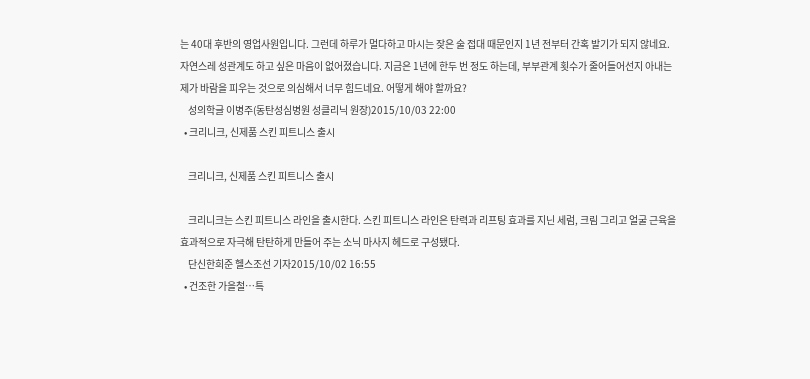는 40대 후반의 영업사원입니다. 그런데 하루가 멀다하고 마시는 잦은 술 접대 때문인지 1년 전부터 간혹 발기가 되지 않네요. 자연스레 성관계도 하고 싶은 마음이 없어졌습니다. 지금은 1년에 한두 번 정도 하는데, 부부관계 횟수가 줄어들어선지 아내는 제가 바람을 피우는 것으로 의심해서 너무 힘드네요. 어떻게 해야 할까요?
    성의학글 이병주(동탄성심병원 성클리닉 원장)2015/10/03 22:00
  • 크리니크, 신제품 스킨 피트니스 출시

    크리니크, 신제품 스킨 피트니스 출시

    크리니크는 스킨 피트니스 라인을 출시한다. 스킨 피트니스 라인은 탄력과 리프팅 효과를 지닌 세럼, 크림 그리고 얼굴 근육을 효과적으로 자극해 탄탄하게 만들어 주는 소닉 마사지 헤드로 구성됐다.
    단신한희준 헬스조선 기자2015/10/02 16:55
  • 건조한 가을철…특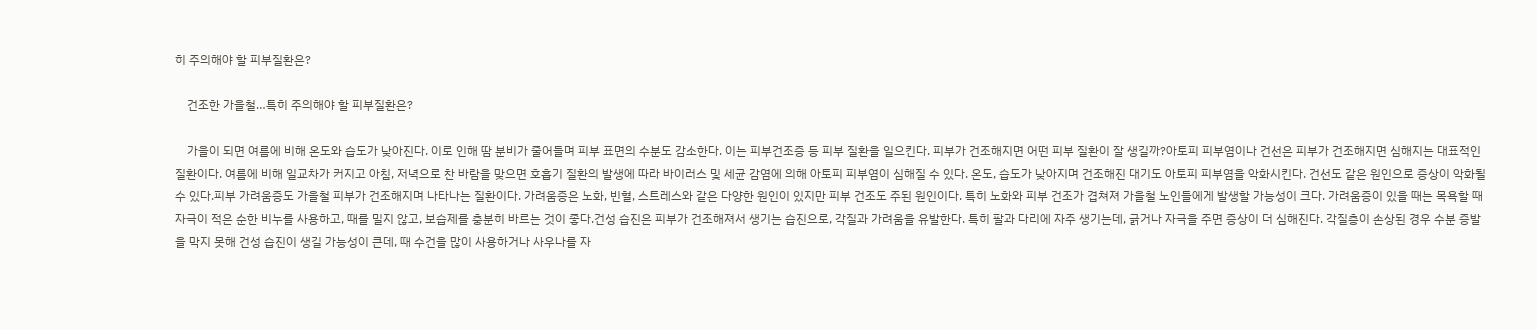히 주의해야 할 피부질환은?

    건조한 가을철…특히 주의해야 할 피부질환은?

    가을이 되면 여름에 비해 온도와 습도가 낮아진다. 이로 인해 땀 분비가 줄어들며 피부 표면의 수분도 감소한다. 이는 피부건조증 등 피부 질환을 일으킨다. 피부가 건조해지면 어떤 피부 질환이 잘 생길까?아토피 피부염이나 건선은 피부가 건조해지면 심해지는 대표적인 질환이다. 여름에 비해 일교차가 커지고 아침, 저녁으로 찬 바람을 맞으면 호흡기 질환의 발생에 따라 바이러스 및 세균 감염에 의해 아토피 피부염이 심해질 수 있다. 온도, 습도가 낮아지며 건조해진 대기도 아토피 피부염을 악화시킨다. 건선도 같은 원인으로 증상이 악화될 수 있다.피부 가려움증도 가을철 피부가 건조해지며 나타나는 질환이다. 가려움증은 노화, 빈혈, 스트레스와 같은 다양한 원인이 있지만 피부 건조도 주된 원인이다. 특히 노화와 피부 건조가 겹쳐져 가을철 노인들에게 발생할 가능성이 크다. 가려움증이 있을 때는 목욕할 때 자극이 적은 순한 비누를 사용하고, 때를 밀지 않고, 보습제를 충분히 바르는 것이 좋다.건성 습진은 피부가 건조해져서 생기는 습진으로, 각질과 가려움을 유발한다. 특히 팔과 다리에 자주 생기는데, 긁거나 자극을 주면 증상이 더 심해진다. 각질층이 손상된 경우 수분 증발을 막지 못해 건성 습진이 생길 가능성이 큰데, 때 수건을 많이 사용하거나 사우나를 자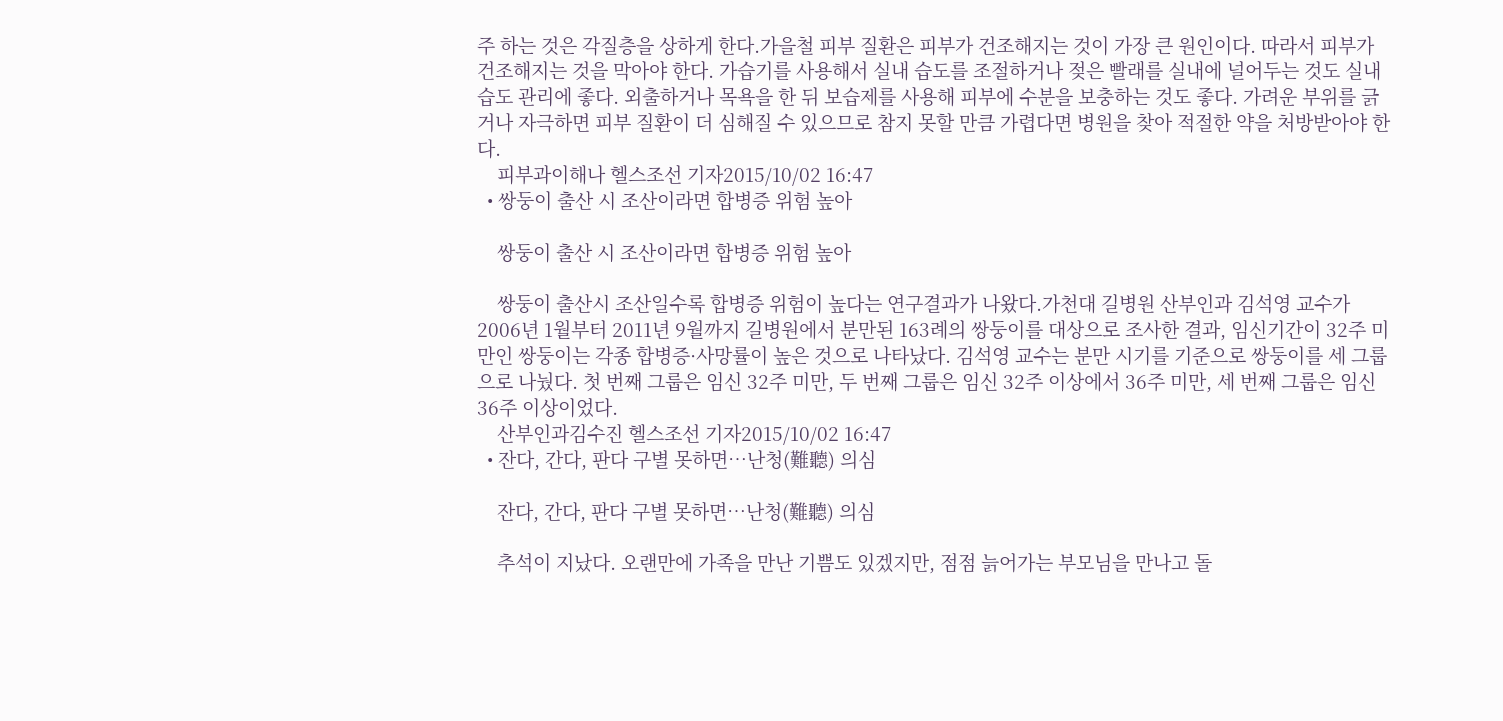주 하는 것은 각질층을 상하게 한다.가을철 피부 질환은 피부가 건조해지는 것이 가장 큰 원인이다. 따라서 피부가 건조해지는 것을 막아야 한다. 가습기를 사용해서 실내 습도를 조절하거나 젖은 빨래를 실내에 널어두는 것도 실내 습도 관리에 좋다. 외출하거나 목욕을 한 뒤 보습제를 사용해 피부에 수분을 보충하는 것도 좋다. 가려운 부위를 긁거나 자극하면 피부 질환이 더 심해질 수 있으므로 참지 못할 만큼 가렵다면 병원을 찾아 적절한 약을 처방받아야 한다.
    피부과이해나 헬스조선 기자2015/10/02 16:47
  • 쌍둥이 출산 시 조산이라면 합병증 위험 높아

    쌍둥이 출산 시 조산이라면 합병증 위험 높아

    쌍둥이 출산시 조산일수록 합병증 위험이 높다는 연구결과가 나왔다.가천대 길병원 산부인과 김석영 교수가 2006년 1월부터 2011년 9월까지 길병원에서 분만된 163례의 쌍둥이를 대상으로 조사한 결과, 임신기간이 32주 미만인 쌍둥이는 각종 합병증·사망률이 높은 것으로 나타났다. 김석영 교수는 분만 시기를 기준으로 쌍둥이를 세 그룹으로 나눴다. 첫 번째 그룹은 임신 32주 미만, 두 번째 그룹은 임신 32주 이상에서 36주 미만, 세 번째 그룹은 임신 36주 이상이었다.
    산부인과김수진 헬스조선 기자2015/10/02 16:47
  • 잔다, 간다, 판다 구별 못하면…난청(難聽) 의심

    잔다, 간다, 판다 구별 못하면…난청(難聽) 의심

    추석이 지났다. 오랜만에 가족을 만난 기쁨도 있겠지만, 점점 늙어가는 부모님을 만나고 돌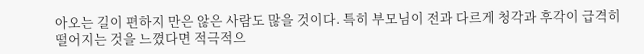아오는 길이 편하지 만은 않은 사람도 많을 것이다. 특히 부모님이 전과 다르게 청각과 후각이 급격히 떨어지는 것을 느꼈다면 적극적으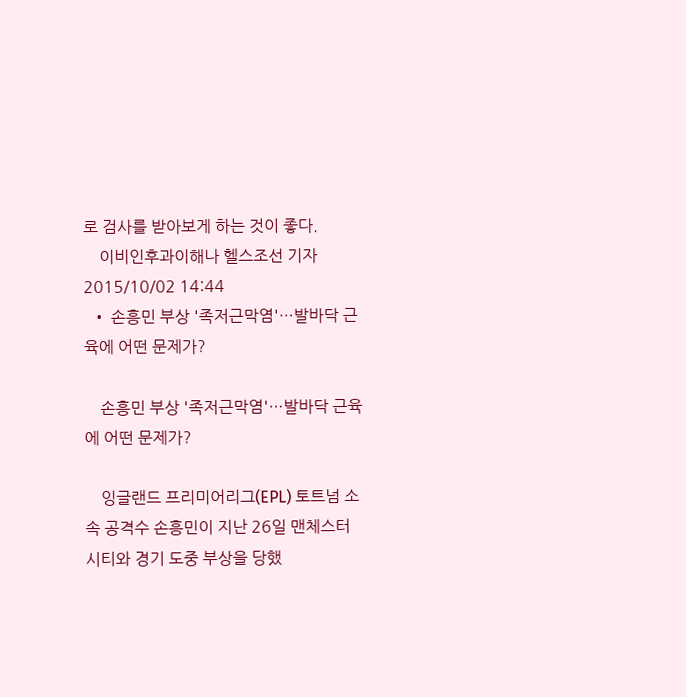로 검사를 받아보게 하는 것이 좋다.
    이비인후과이해나 헬스조선 기자2015/10/02 14:44
  • 손흥민 부상 '족저근막염'…발바닥 근육에 어떤 문제가?

    손흥민 부상 '족저근막염'…발바닥 근육에 어떤 문제가?

    잉글랜드 프리미어리그(EPL) 토트넘 소속 공격수 손흥민이 지난 26일 맨체스터 시티와 경기 도중 부상을 당했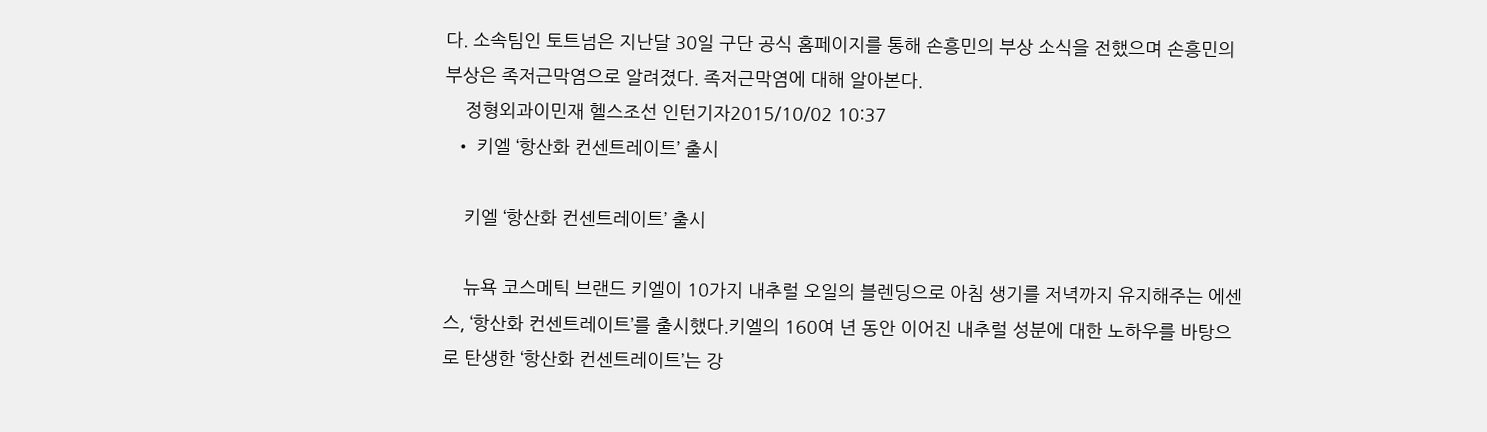다. 소속팀인 토트넘은 지난달 30일 구단 공식 홈페이지를 통해 손흥민의 부상 소식을 전했으며 손흥민의 부상은 족저근막염으로 알려졌다. 족저근막염에 대해 알아본다.
    정형외과이민재 헬스조선 인턴기자2015/10/02 10:37
  • 키엘 ‘항산화 컨센트레이트’ 출시

    키엘 ‘항산화 컨센트레이트’ 출시

    뉴욕 코스메틱 브랜드 키엘이 10가지 내추럴 오일의 블렌딩으로 아침 생기를 저녁까지 유지해주는 에센스, ‘항산화 컨센트레이트’를 출시했다.키엘의 160여 년 동안 이어진 내추럴 성분에 대한 노하우를 바탕으로 탄생한 ‘항산화 컨센트레이트’는 강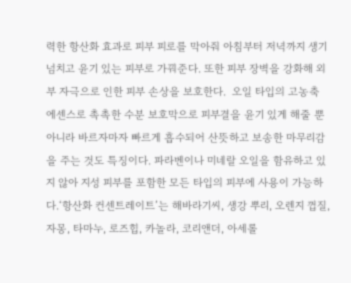력한 항산화 효과로 피부 피로를 막아줘 아침부터 저녁까지 생기 넘치고 윤기 있는 피부로 가꿔준다. 또한 피부 장벽을 강화해 외부 자극으로 인한 피부 손상을 보호한다.  오일 타입의 고농축 에센스로 촉촉한 수분 보호막으로 피부결을 윤기 있게 해줄 뿐 아니라 바르자마자 빠르게 흡수되어 산뜻하고 보송한 마무리감을 주는 것도 특징이다. 파라벤이나 미네랄 오일을 함유하고 있지 않아 지성 피부를 포함한 모든 타입의 피부에 사용이 가능하다.‘항산화 컨센트레이트’는 해바라기씨, 생강 뿌리, 오렌지 껍질, 자몽, 타마누, 로즈힙, 카놀라, 코리앤더, 아세롤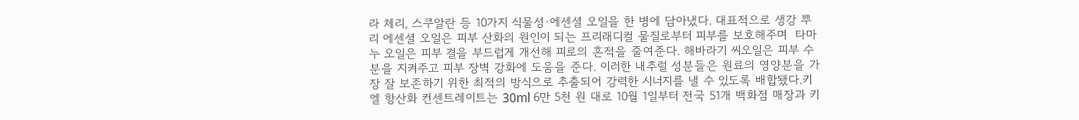라 체리, 스쿠알란 등 10가지 식물성·에센셜 오일을 한 병에 담아냈다. 대표적으로 생강 뿌리 에센셜 오일은 피부 산화의 원인이 되는 프리래디컬 물질로부터 피부를 보호해주며  타마누 오일은 피부 결을 부드럽게 개선해 피로의 흔적을 줄여준다. 해바라기 씨오일은 피부 수분을 지켜주고 피부 장벽 강화에 도움을 준다. 이러한 내추럴 성분들은 원료의 영양분을 가장 잘 보존하기 위한 최적의 방식으로 추출되어 강력한 시너지를 낼 수 있도록 배합됐다.키엘 항산화 컨센트레이트는 30ml 6만 5천 원 대로 10월 1일부터 전국 51개 백화점 매장과 키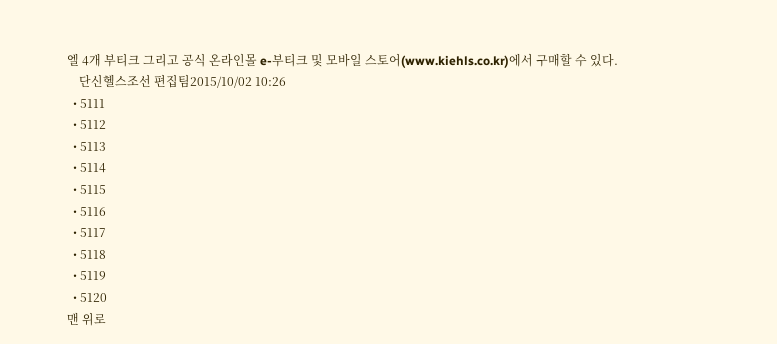엘 4개 부티크 그리고 공식 온라인몰 e-부티크 및 모바일 스토어(www.kiehls.co.kr)에서 구매할 수 있다.
    단신헬스조선 편집팀2015/10/02 10:26
  • 5111
  • 5112
  • 5113
  • 5114
  • 5115
  • 5116
  • 5117
  • 5118
  • 5119
  • 5120
맨 위로